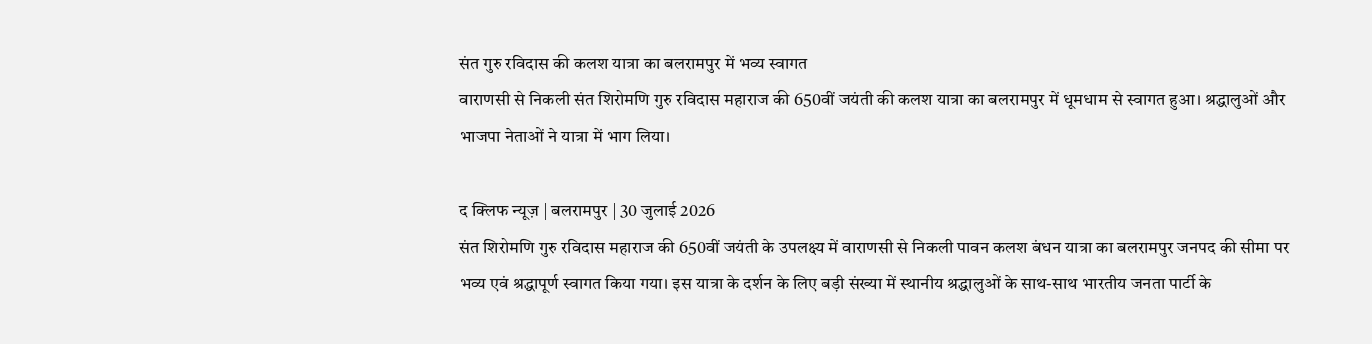संत गुरु रविदास की कलश यात्रा का बलरामपुर में भव्य स्वागत
वाराणसी से निकली संत शिरोमणि गुरु रविदास महाराज की 650वीं जयंती की कलश यात्रा का बलरामपुर में धूमधाम से स्वागत हुआ। श्रद्धालुओं और भाजपा नेताओं ने यात्रा में भाग लिया।

द क्लिफ न्यूज़ | बलरामपुर | 30 जुलाई 2026
संत शिरोमणि गुरु रविदास महाराज की 650वीं जयंती के उपलक्ष्य में वाराणसी से निकली पावन कलश बंधन यात्रा का बलरामपुर जनपद की सीमा पर भव्य एवं श्रद्धापूर्ण स्वागत किया गया। इस यात्रा के दर्शन के लिए बड़ी संख्या में स्थानीय श्रद्धालुओं के साथ-साथ भारतीय जनता पार्टी के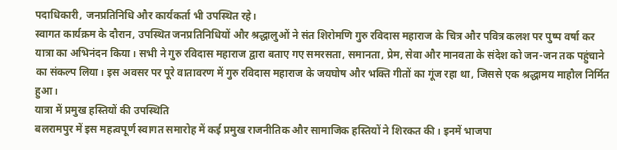पदाधिकारी, जनप्रतिनिधि और कार्यकर्ता भी उपस्थित रहे।
स्वागत कार्यक्रम के दौरान, उपस्थित जनप्रतिनिधियों और श्रद्धालुओं ने संत शिरोमणि गुरु रविदास महाराज के चित्र और पवित्र कलश पर पुष्प वर्षा कर यात्रा का अभिनंदन किया। सभी ने गुरु रविदास महाराज द्वारा बताए गए समरसता, समानता, प्रेम, सेवा और मानवता के संदेश को जन-जन तक पहुंचाने का संकल्प लिया। इस अवसर पर पूरे वातावरण में गुरु रविदास महाराज के जयघोष और भक्ति गीतों का गूंज रहा था, जिससे एक श्रद्धामय माहौल निर्मित हुआ।
यात्रा में प्रमुख हस्तियों की उपस्थिति
बलरामपुर में इस महत्वपूर्ण स्वागत समारोह में कई प्रमुख राजनीतिक और सामाजिक हस्तियों ने शिरकत की। इनमें भाजपा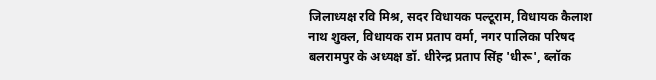जिलाध्यक्ष रवि मिश्र, सदर विधायक पल्टूराम, विधायक कैलाश नाथ शुक्ल, विधायक राम प्रताप वर्मा, नगर पालिका परिषद बलरामपुर के अध्यक्ष डॉ. धीरेन्द्र प्रताप सिंह 'धीरू', ब्लॉक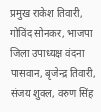प्रमुख राकेश तिवारी, गोविंद सोनकर, भाजपा जिला उपाध्यक्ष वंदना पासवान, बृजेन्द्र तिवारी, संजय शुक्ल, वरुण सिंह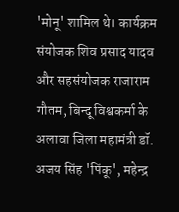'मोनू' शामिल थे। कार्यक्रम संयोजक शिव प्रसाद यादव और सहसंयोजक राजाराम गौतम, बिन्दू विश्वकर्मा के अलावा जिला महामंत्री डॉ. अजय सिंह 'पिंकू', महेन्द्र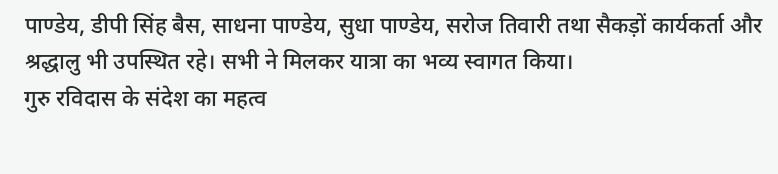पाण्डेय, डीपी सिंह बैस, साधना पाण्डेय, सुधा पाण्डेय, सरोज तिवारी तथा सैकड़ों कार्यकर्ता और श्रद्धालु भी उपस्थित रहे। सभी ने मिलकर यात्रा का भव्य स्वागत किया।
गुरु रविदास के संदेश का महत्व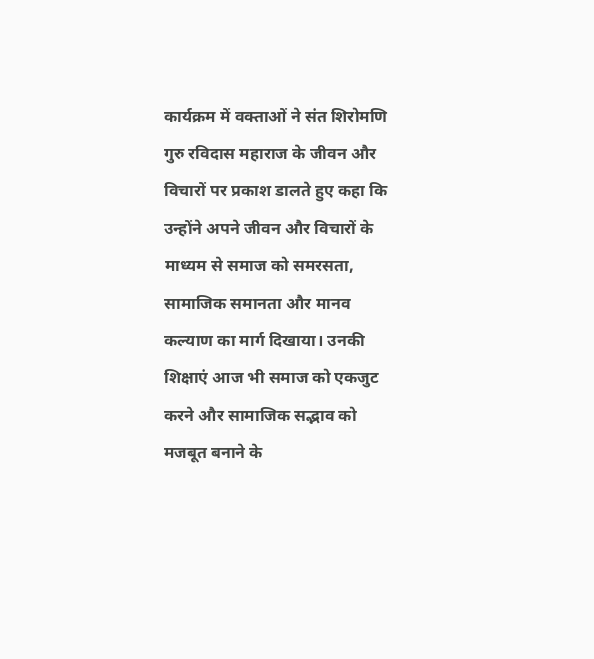कार्यक्रम में वक्ताओं ने संत शिरोमणि गुरु रविदास महाराज के जीवन और विचारों पर प्रकाश डालते हुए कहा कि उन्होंने अपने जीवन और विचारों के माध्यम से समाज को समरसता, सामाजिक समानता और मानव कल्याण का मार्ग दिखाया। उनकी शिक्षाएं आज भी समाज को एकजुट करने और सामाजिक सद्भाव को मजबूत बनाने के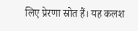लिए प्रेरणा स्रोत हैं। यह कलश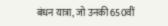बंधन यात्रा, जो उनकी 650वीं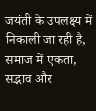जयंती के उपलक्ष्य में निकाली जा रही है, समाज में एकता, सद्भाव और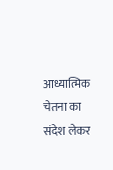आध्यात्मिक चेतना का संदेश लेकर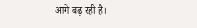आगे बढ़ रही है।